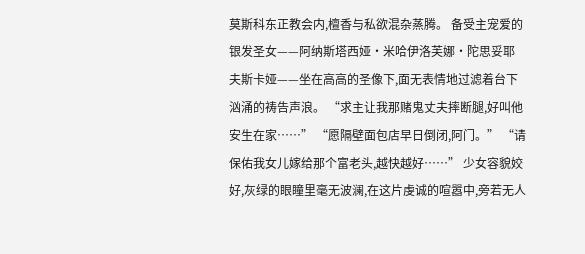莫斯科东正教会内,檀香与私欲混杂蒸腾。 备受主宠爱的银发圣女——阿纳斯塔西娅·米哈伊洛芙娜·陀思妥耶夫斯卡娅——坐在高高的圣像下,面无表情地过滤着台下汹涌的祷告声浪。 “求主让我那赌鬼丈夫摔断腿,好叫他安生在家……” “愿隔壁面包店早日倒闭,阿门。” “请保佑我女儿嫁给那个富老头,越快越好……” 少女容貌姣好,灰绿的眼瞳里毫无波澜,在这片虔诚的喧嚣中,旁若无人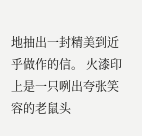地抽出一封精美到近乎做作的信。 火漆印上是一只咧出夸张笑容的老鼠头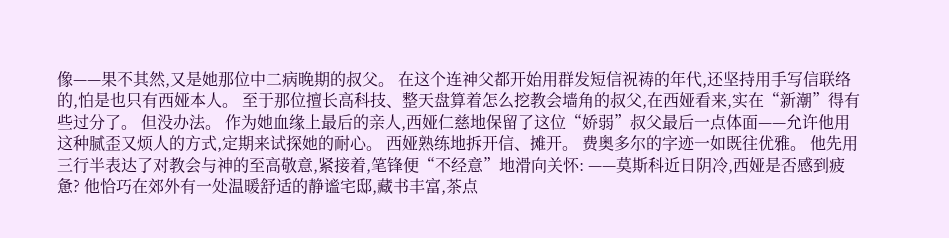像——果不其然,又是她那位中二病晚期的叔父。 在这个连神父都开始用群发短信祝祷的年代,还坚持用手写信联络的,怕是也只有西娅本人。 至于那位擅长高科技、整天盘算着怎么挖教会墙角的叔父,在西娅看来,实在“新潮”得有些过分了。 但没办法。 作为她血缘上最后的亲人,西娅仁慈地保留了这位“娇弱”叔父最后一点体面——允许他用这种腻歪又烦人的方式,定期来试探她的耐心。 西娅熟练地拆开信、摊开。 费奥多尔的字迹一如既往优雅。 他先用三行半表达了对教会与神的至高敬意,紧接着,笔锋便“不经意”地滑向关怀: ——莫斯科近日阴冷,西娅是否感到疲惫? 他恰巧在郊外有一处温暖舒适的静谧宅邸,藏书丰富,茶点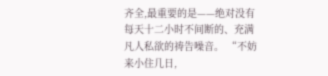齐全,最重要的是——绝对没有每天十二小时不间断的、充满凡人私欲的祷告噪音。 “不妨来小住几日,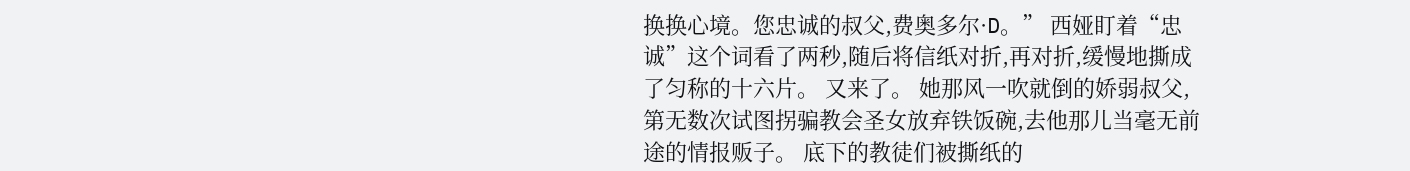换换心境。您忠诚的叔父,费奥多尔·D。” 西娅盯着“忠诚”这个词看了两秒,随后将信纸对折,再对折,缓慢地撕成了匀称的十六片。 又来了。 她那风一吹就倒的娇弱叔父,第无数次试图拐骗教会圣女放弃铁饭碗,去他那儿当毫无前途的情报贩子。 底下的教徒们被撕纸的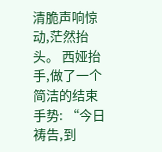清脆声响惊动,茫然抬头。 西娅抬手,做了一个简洁的结束手势: “今日祷告,到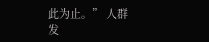此为止。” 人群发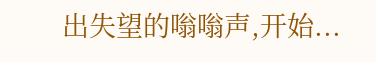出失望的嗡嗡声,开始...